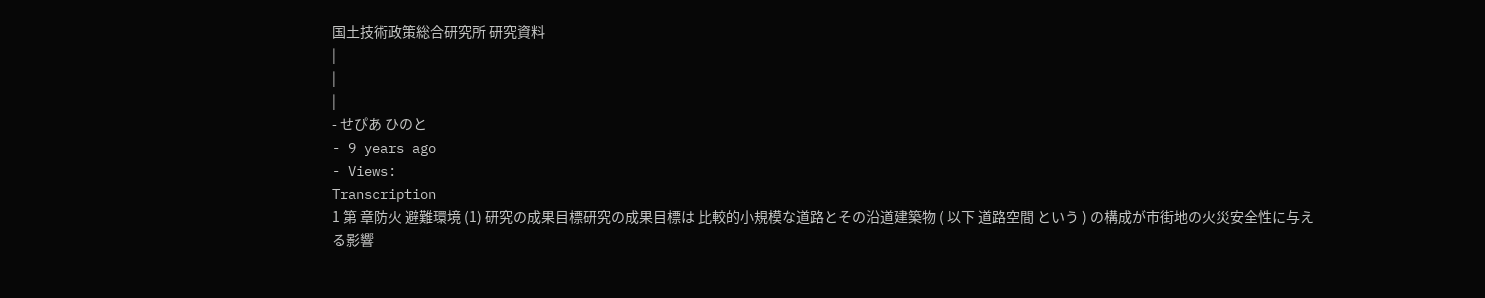国土技術政策総合研究所 研究資料
|
|
|
- せぴあ ひのと
- 9 years ago
- Views:
Transcription
1 第 章防火 避難環境 (1) 研究の成果目標研究の成果目標は 比較的小規模な道路とその沿道建築物 ( 以下 道路空間 という ) の構成が市街地の火災安全性に与える影響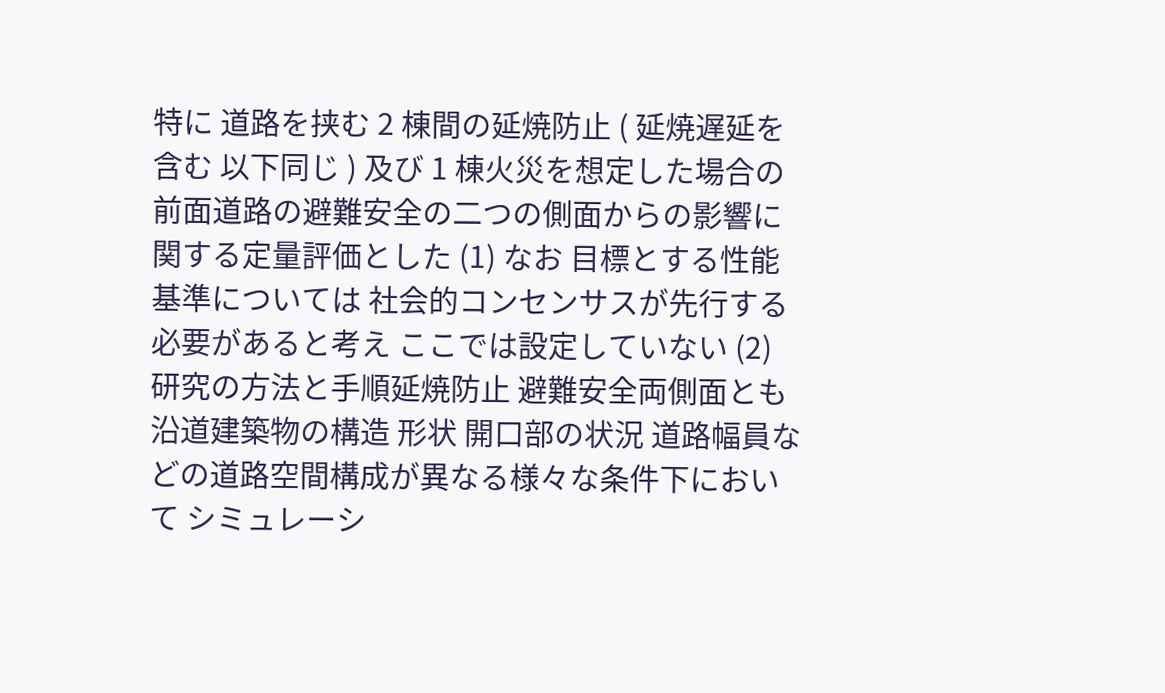特に 道路を挟む 2 棟間の延焼防止 ( 延焼遅延を含む 以下同じ ) 及び 1 棟火災を想定した場合の前面道路の避難安全の二つの側面からの影響に関する定量評価とした (1) なお 目標とする性能基準については 社会的コンセンサスが先行する必要があると考え ここでは設定していない (2) 研究の方法と手順延焼防止 避難安全両側面とも 沿道建築物の構造 形状 開口部の状況 道路幅員などの道路空間構成が異なる様々な条件下において シミュレーシ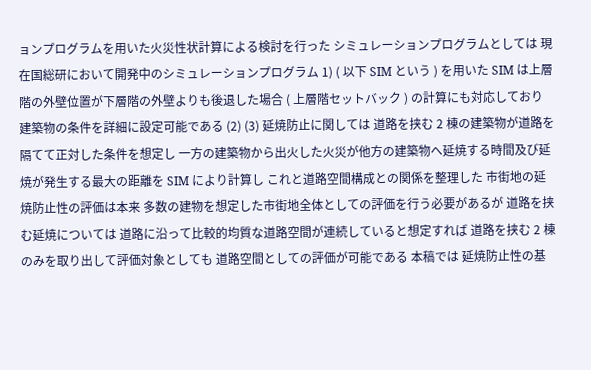ョンプログラムを用いた火災性状計算による検討を行った シミュレーションプログラムとしては 現在国総研において開発中のシミュレーションプログラム 1) ( 以下 SIM という ) を用いた SIM は上層階の外壁位置が下層階の外壁よりも後退した場合 ( 上層階セットバック ) の計算にも対応しており 建築物の条件を詳細に設定可能である (2) (3) 延焼防止に関しては 道路を挟む 2 棟の建築物が道路を隔てて正対した条件を想定し 一方の建築物から出火した火災が他方の建築物へ延焼する時間及び延焼が発生する最大の距離を SIM により計算し これと道路空間構成との関係を整理した 市街地の延焼防止性の評価は本来 多数の建物を想定した市街地全体としての評価を行う必要があるが 道路を挟む延焼については 道路に沿って比較的均質な道路空間が連続していると想定すれば 道路を挟む 2 棟のみを取り出して評価対象としても 道路空間としての評価が可能である 本稿では 延焼防止性の基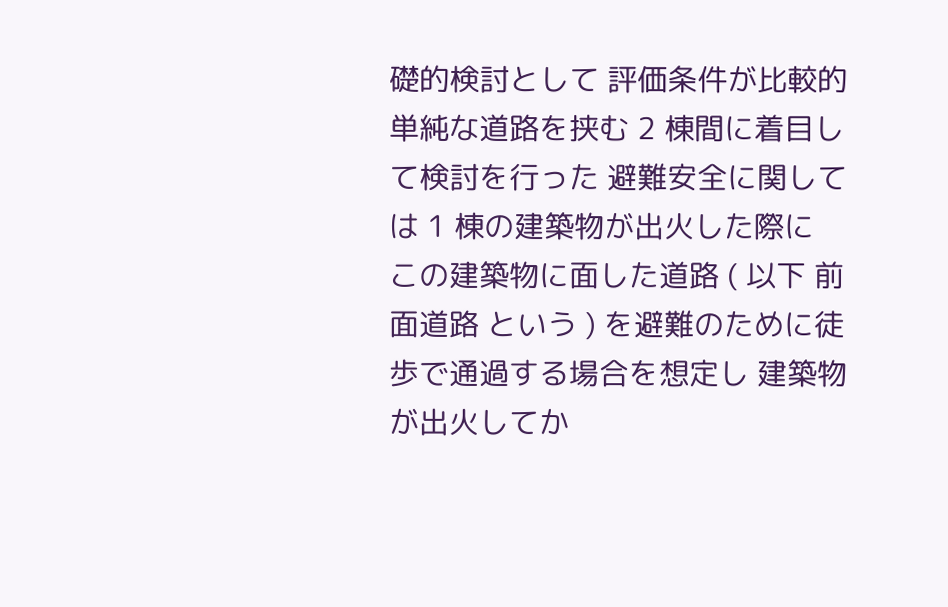礎的検討として 評価条件が比較的単純な道路を挟む 2 棟間に着目して検討を行った 避難安全に関しては 1 棟の建築物が出火した際に この建築物に面した道路 ( 以下 前面道路 という ) を避難のために徒歩で通過する場合を想定し 建築物が出火してか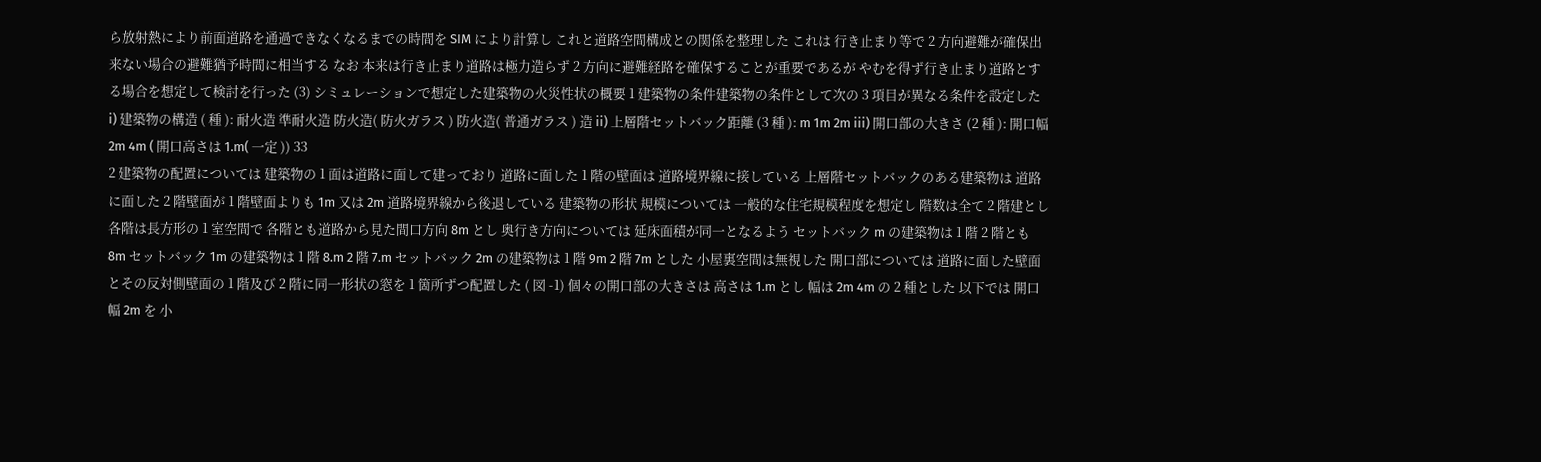ら放射熱により前面道路を通過できなくなるまでの時間を SIM により計算し これと道路空間構成との関係を整理した これは 行き止まり等で 2 方向避難が確保出来ない場合の避難猶予時間に相当する なお 本来は行き止まり道路は極力造らず 2 方向に避難経路を確保することが重要であるが やむを得ず行き止まり道路とする場合を想定して検討を行った (3) シミュレーションで想定した建築物の火災性状の概要 1 建築物の条件建築物の条件として次の 3 項目が異なる条件を設定した i) 建築物の構造 ( 種 ): 耐火造 準耐火造 防火造( 防火ガラス ) 防火造( 普通ガラス ) 造 ii) 上層階セットバック距離 (3 種 ): m 1m 2m iii) 開口部の大きさ (2 種 ): 開口幅 2m 4m ( 開口高さは 1.m( 一定 )) 33
2 建築物の配置については 建築物の 1 面は道路に面して建っており 道路に面した 1 階の壁面は 道路境界線に接している 上層階セットバックのある建築物は 道路に面した 2 階壁面が 1 階壁面よりも 1m 又は 2m 道路境界線から後退している 建築物の形状 規模については 一般的な住宅規模程度を想定し 階数は全て 2 階建とし 各階は長方形の 1 室空間で 各階とも道路から見た間口方向 8m とし 奥行き方向については 延床面積が同一となるよう セットバック m の建築物は 1 階 2 階とも 8m セットバック 1m の建築物は 1 階 8.m 2 階 7.m セットバック 2m の建築物は 1 階 9m 2 階 7m とした 小屋裏空間は無視した 開口部については 道路に面した壁面とその反対側壁面の 1 階及び 2 階に同一形状の窓を 1 箇所ずつ配置した ( 図 -1) 個々の開口部の大きさは 高さは 1.m とし 幅は 2m 4m の 2 種とした 以下では 開口幅 2m を 小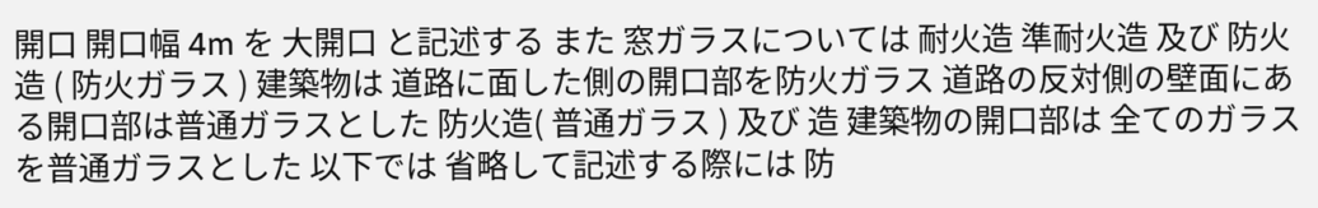開口 開口幅 4m を 大開口 と記述する また 窓ガラスについては 耐火造 準耐火造 及び 防火造 ( 防火ガラス ) 建築物は 道路に面した側の開口部を防火ガラス 道路の反対側の壁面にある開口部は普通ガラスとした 防火造( 普通ガラス ) 及び 造 建築物の開口部は 全てのガラスを普通ガラスとした 以下では 省略して記述する際には 防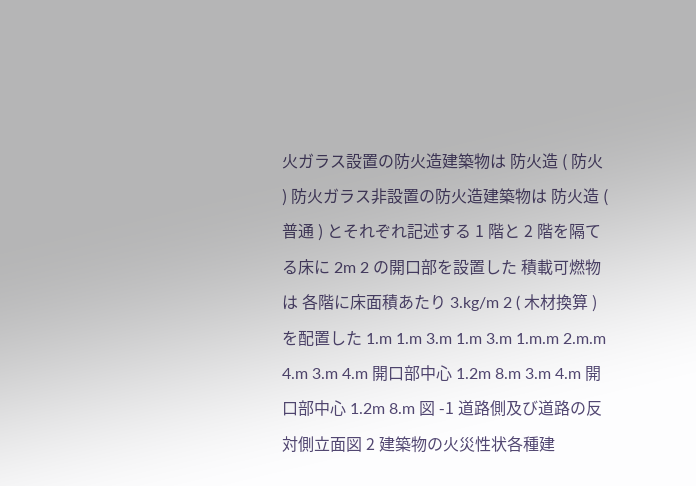火ガラス設置の防火造建築物は 防火造 ( 防火 ) 防火ガラス非設置の防火造建築物は 防火造 ( 普通 ) とそれぞれ記述する 1 階と 2 階を隔てる床に 2m 2 の開口部を設置した 積載可燃物は 各階に床面積あたり 3.kg/m 2 ( 木材換算 ) を配置した 1.m 1.m 3.m 1.m 3.m 1.m.m 2.m.m 4.m 3.m 4.m 開口部中心 1.2m 8.m 3.m 4.m 開口部中心 1.2m 8.m 図 -1 道路側及び道路の反対側立面図 2 建築物の火災性状各種建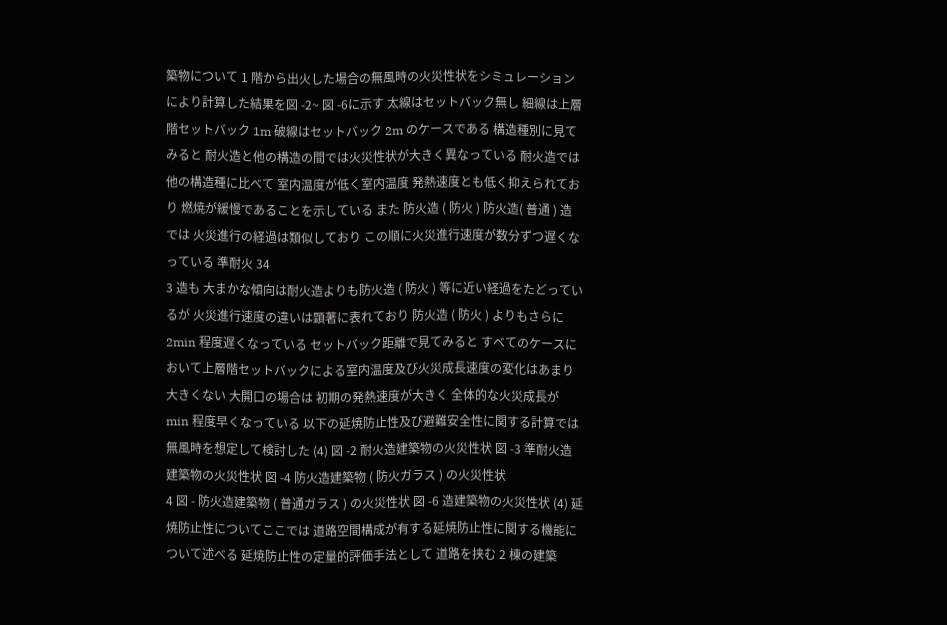築物について 1 階から出火した場合の無風時の火災性状をシミュレーションにより計算した結果を図 -2~ 図 -6に示す 太線はセットバック無し 細線は上層階セットバック 1m 破線はセットバック 2m のケースである 構造種別に見てみると 耐火造と他の構造の間では火災性状が大きく異なっている 耐火造では 他の構造種に比べて 室内温度が低く室内温度 発熱速度とも低く抑えられており 燃焼が緩慢であることを示している また 防火造 ( 防火 ) 防火造( 普通 ) 造では 火災進行の経過は類似しており この順に火災進行速度が数分ずつ遅くなっている 準耐火 34
3 造も 大まかな傾向は耐火造よりも防火造 ( 防火 ) 等に近い経過をたどっているが 火災進行速度の違いは顕著に表れており 防火造 ( 防火 ) よりもさらに 2min 程度遅くなっている セットバック距離で見てみると すべてのケースにおいて上層階セットバックによる室内温度及び火災成長速度の変化はあまり大きくない 大開口の場合は 初期の発熱速度が大きく 全体的な火災成長が min 程度早くなっている 以下の延焼防止性及び避難安全性に関する計算では 無風時を想定して検討した (4) 図 -2 耐火造建築物の火災性状 図 -3 準耐火造建築物の火災性状 図 -4 防火造建築物 ( 防火ガラス ) の火災性状
4 図 - 防火造建築物 ( 普通ガラス ) の火災性状 図 -6 造建築物の火災性状 (4) 延焼防止性についてここでは 道路空間構成が有する延焼防止性に関する機能について述べる 延焼防止性の定量的評価手法として 道路を挟む 2 棟の建築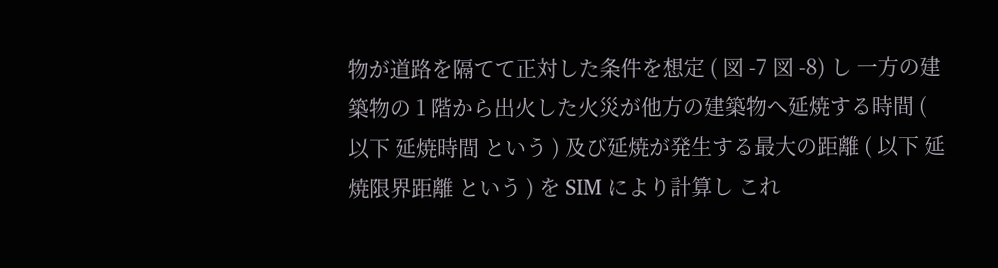物が道路を隔てて正対した条件を想定 ( 図 -7 図 -8) し 一方の建築物の 1 階から出火した火災が他方の建築物へ延焼する時間 ( 以下 延焼時間 という ) 及び延焼が発生する最大の距離 ( 以下 延焼限界距離 という ) を SIM により計算し これ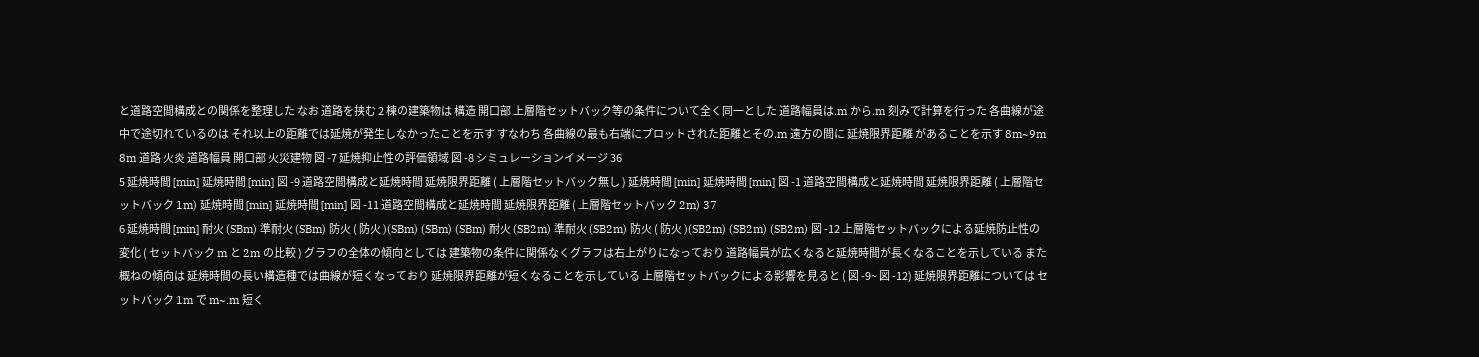と道路空間構成との関係を整理した なお 道路を挟む 2 棟の建築物は 構造 開口部 上層階セットバック等の条件について全く同一とした 道路幅員は.m から.m 刻みで計算を行った 各曲線が途中で途切れているのは それ以上の距離では延焼が発生しなかったことを示す すなわち 各曲線の最も右端にプロットされた距離とその.m 遠方の間に 延焼限界距離 があることを示す 8m~9m 8m 道路 火炎 道路幅員 開口部 火災建物 図 -7 延焼抑止性の評価領域 図 -8 シミュレーションイメージ 36
5 延焼時間 [min] 延焼時間 [min] 図 -9 道路空間構成と延焼時間 延焼限界距離 ( 上層階セットバック無し ) 延焼時間 [min] 延焼時間 [min] 図 -1 道路空間構成と延焼時間 延焼限界距離 ( 上層階セットバック 1m) 延焼時間 [min] 延焼時間 [min] 図 -11 道路空間構成と延焼時間 延焼限界距離 ( 上層階セットバック 2m) 37
6 延焼時間 [min] 耐火 (SBm) 準耐火 (SBm) 防火 ( 防火 )(SBm) (SBm) (SBm) 耐火 (SB2m) 準耐火 (SB2m) 防火 ( 防火 )(SB2m) (SB2m) (SB2m) 図 -12 上層階セットバックによる延焼防止性の変化 ( セットバック m と 2m の比較 ) グラフの全体の傾向としては 建築物の条件に関係なくグラフは右上がりになっており 道路幅員が広くなると延焼時間が長くなることを示している また 概ねの傾向は 延焼時間の長い構造種では曲線が短くなっており 延焼限界距離が短くなることを示している 上層階セットバックによる影響を見ると ( 図 -9~ 図 -12) 延焼限界距離については セットバック 1m で m~.m 短く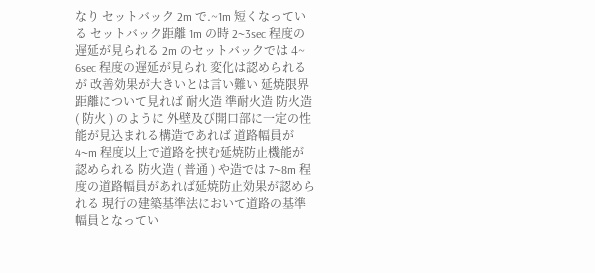なり セットバック 2m で.~1m 短くなっている セットバック距離 1m の時 2~3sec 程度の遅延が見られる 2m のセットバックでは 4~ 6sec 程度の遅延が見られ 変化は認められるが 改善効果が大きいとは言い難い 延焼限界距離について見れば 耐火造 準耐火造 防火造 ( 防火 ) のように 外壁及び開口部に一定の性能が見込まれる構造であれば 道路幅員が 4~m 程度以上で道路を挟む延焼防止機能が認められる 防火造 ( 普通 ) や造では 7~8m 程度の道路幅員があれば延焼防止効果が認められる 現行の建築基準法において道路の基準幅員となってい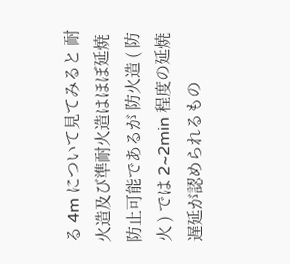る 4m について見てみると 耐火造及び準耐火造はほぼ延焼防止可能であるが 防火造 ( 防火 ) では 2~2min 程度の延焼遅延が認められるもの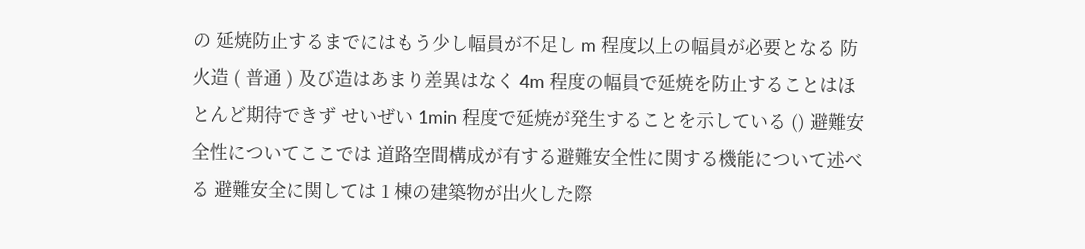の 延焼防止するまでにはもう少し幅員が不足し m 程度以上の幅員が必要となる 防火造 ( 普通 ) 及び造はあまり差異はなく 4m 程度の幅員で延焼を防止することはほとんど期待できず せいぜい 1min 程度で延焼が発生することを示している () 避難安全性についてここでは 道路空間構成が有する避難安全性に関する機能について述べる 避難安全に関しては 1 棟の建築物が出火した際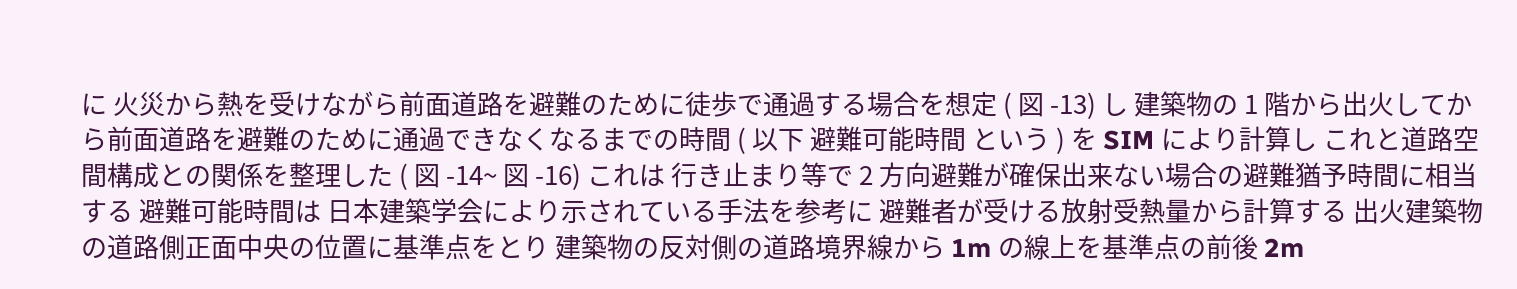に 火災から熱を受けながら前面道路を避難のために徒歩で通過する場合を想定 ( 図 -13) し 建築物の 1 階から出火してから前面道路を避難のために通過できなくなるまでの時間 ( 以下 避難可能時間 という ) を SIM により計算し これと道路空間構成との関係を整理した ( 図 -14~ 図 -16) これは 行き止まり等で 2 方向避難が確保出来ない場合の避難猶予時間に相当する 避難可能時間は 日本建築学会により示されている手法を参考に 避難者が受ける放射受熱量から計算する 出火建築物の道路側正面中央の位置に基準点をとり 建築物の反対側の道路境界線から 1m の線上を基準点の前後 2m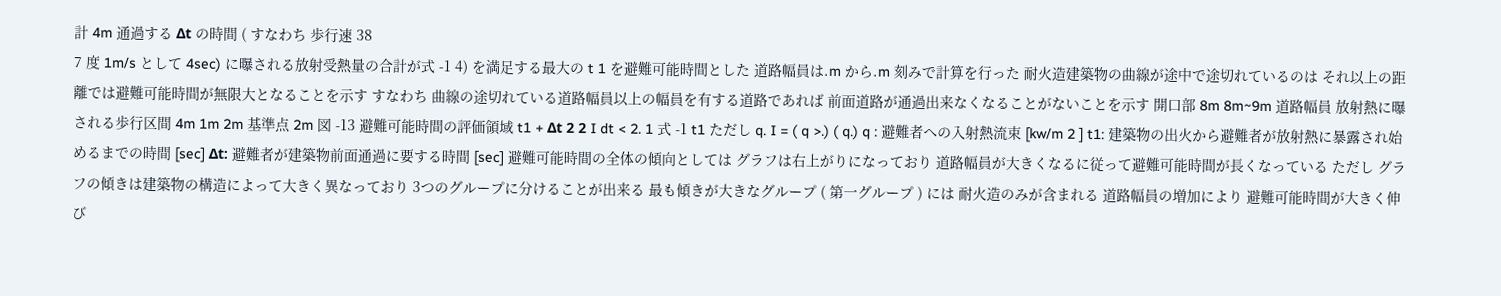計 4m 通過する Δt の時間 ( すなわち 歩行速 38
7 度 1m/s として 4sec) に曝される放射受熱量の合計が式 -1 4) を満足する最大の t 1 を避難可能時間とした 道路幅員は.m から.m 刻みで計算を行った 耐火造建築物の曲線が途中で途切れているのは それ以上の距離では避難可能時間が無限大となることを示す すなわち 曲線の途切れている道路幅員以上の幅員を有する道路であれば 前面道路が通過出来なくなることがないことを示す 開口部 8m 8m~9m 道路幅員 放射熱に曝される歩行区間 4m 1m 2m 基準点 2m 図 -13 避難可能時間の評価領域 t1 + Δt 2 2 I dt < 2. 1 式 -1 t1 ただし q. I = ( q >.) ( q.) q : 避難者への入射熱流束 [kw/m 2 ] t1: 建築物の出火から避難者が放射熱に暴露され始めるまでの時間 [sec] Δt: 避難者が建築物前面通過に要する時間 [sec] 避難可能時間の全体の傾向としては グラフは右上がりになっており 道路幅員が大きくなるに従って避難可能時間が長くなっている ただし グラフの傾きは建築物の構造によって大きく異なっており 3つのグループに分けることが出来る 最も傾きが大きなグループ ( 第一グループ ) には 耐火造のみが含まれる 道路幅員の増加により 避難可能時間が大きく伸び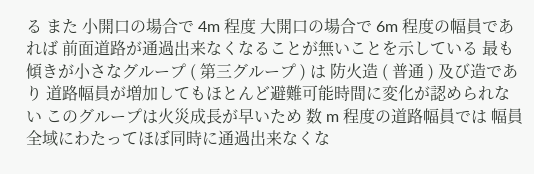る また 小開口の場合で 4m 程度 大開口の場合で 6m 程度の幅員であれば 前面道路が通過出来なくなることが無いことを示している 最も傾きが小さなグループ ( 第三グループ ) は 防火造 ( 普通 ) 及び造であり 道路幅員が増加してもほとんど避難可能時間に変化が認められない このグループは火災成長が早いため 数 m 程度の道路幅員では 幅員全域にわたってほぼ同時に通過出来なくな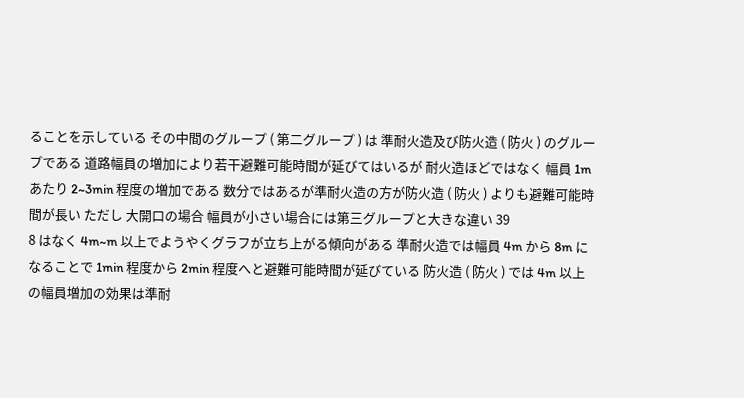ることを示している その中間のグループ ( 第二グループ ) は 準耐火造及び防火造 ( 防火 ) のグループである 道路幅員の増加により若干避難可能時間が延びてはいるが 耐火造ほどではなく 幅員 1m あたり 2~3min 程度の増加である 数分ではあるが準耐火造の方が防火造 ( 防火 ) よりも避難可能時間が長い ただし 大開口の場合 幅員が小さい場合には第三グループと大きな違い 39
8 はなく 4m~m 以上でようやくグラフが立ち上がる傾向がある 準耐火造では幅員 4m から 8m になることで 1min 程度から 2min 程度へと避難可能時間が延びている 防火造 ( 防火 ) では 4m 以上の幅員増加の効果は準耐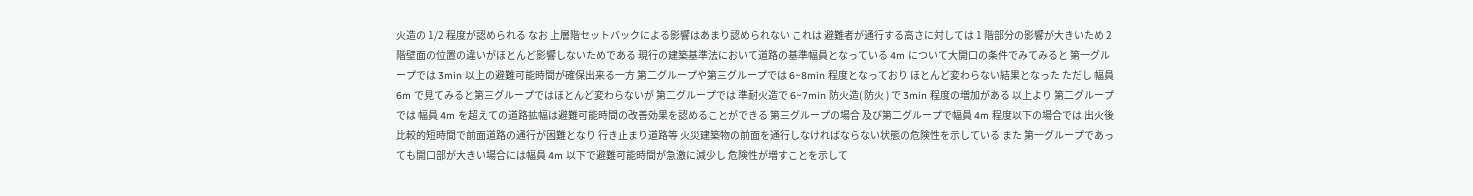火造の 1/2 程度が認められる なお 上層階セットバックによる影響はあまり認められない これは 避難者が通行する高さに対しては 1 階部分の影響が大きいため 2 階壁面の位置の違いがほとんど影響しないためである 現行の建築基準法において道路の基準幅員となっている 4m について大開口の条件でみてみると 第一グループでは 3min 以上の避難可能時間が確保出来る一方 第二グループや第三グループでは 6~8min 程度となっており ほとんど変わらない結果となった ただし 幅員 6m で見てみると第三グループではほとんど変わらないが 第二グループでは 準耐火造で 6~7min 防火造( 防火 ) で 3min 程度の増加がある 以上より 第二グループでは 幅員 4m を超えての道路拡幅は避難可能時間の改善効果を認めることができる 第三グループの場合 及び第二グループで幅員 4m 程度以下の場合では 出火後比較的短時間で前面道路の通行が困難となり 行き止まり道路等 火災建築物の前面を通行しなければならない状態の危険性を示している また 第一グループであっても開口部が大きい場合には幅員 4m 以下で避難可能時間が急激に減少し 危険性が増すことを示して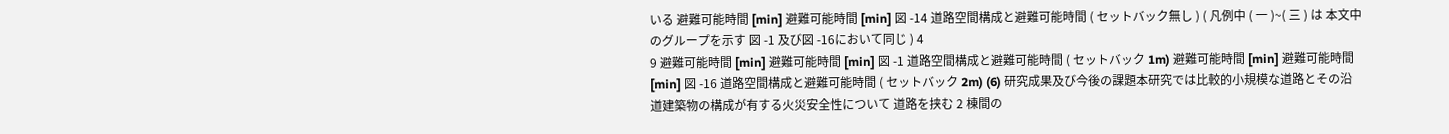いる 避難可能時間 [min] 避難可能時間 [min] 図 -14 道路空間構成と避難可能時間 ( セットバック無し ) ( 凡例中 ( 一 )~( 三 ) は 本文中のグループを示す 図 -1 及び図 -16において同じ ) 4
9 避難可能時間 [min] 避難可能時間 [min] 図 -1 道路空間構成と避難可能時間 ( セットバック 1m) 避難可能時間 [min] 避難可能時間 [min] 図 -16 道路空間構成と避難可能時間 ( セットバック 2m) (6) 研究成果及び今後の課題本研究では比較的小規模な道路とその沿道建築物の構成が有する火災安全性について 道路を挟む 2 棟間の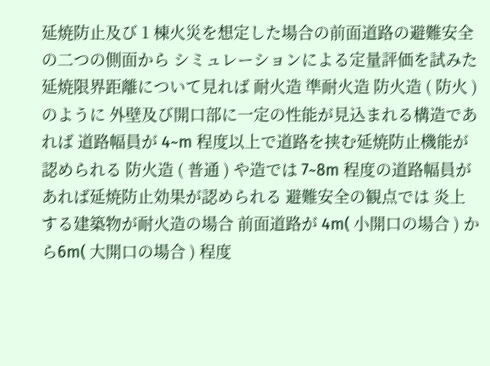延焼防止及び 1 棟火災を想定した場合の前面道路の避難安全の二つの側面から シミュレーションによる定量評価を試みた 延焼限界距離について見れば 耐火造 準耐火造 防火造 ( 防火 ) のように 外壁及び開口部に一定の性能が見込まれる構造であれば 道路幅員が 4~m 程度以上で道路を挟む延焼防止機能が認められる 防火造 ( 普通 ) や造では 7~8m 程度の道路幅員があれば延焼防止効果が認められる 避難安全の観点では 炎上する建築物が耐火造の場合 前面道路が 4m( 小開口の場合 ) から6m( 大開口の場合 ) 程度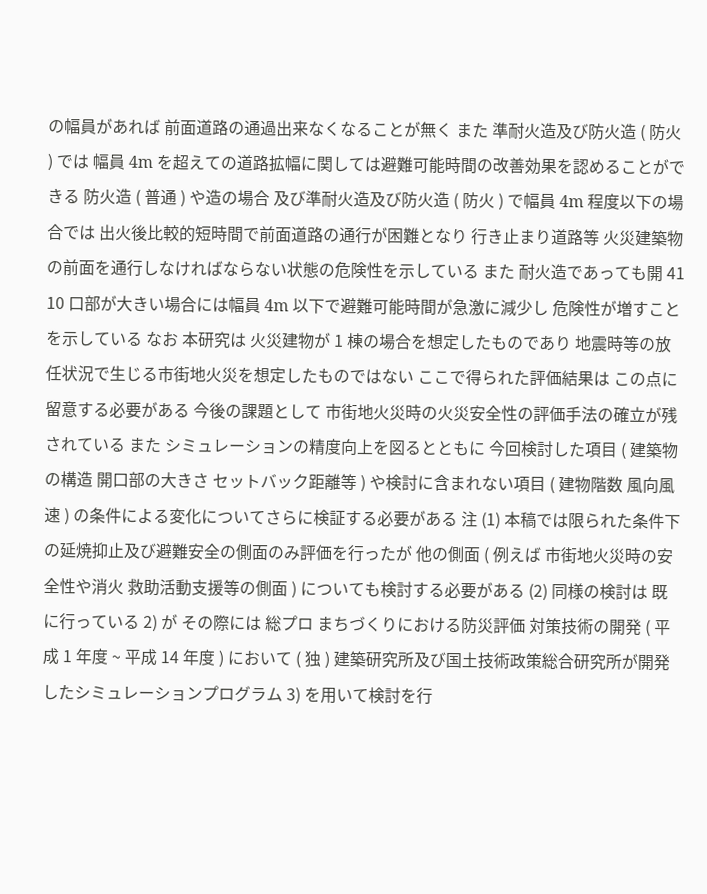の幅員があれば 前面道路の通過出来なくなることが無く また 準耐火造及び防火造 ( 防火 ) では 幅員 4m を超えての道路拡幅に関しては避難可能時間の改善効果を認めることができる 防火造 ( 普通 ) や造の場合 及び準耐火造及び防火造 ( 防火 ) で幅員 4m 程度以下の場合では 出火後比較的短時間で前面道路の通行が困難となり 行き止まり道路等 火災建築物の前面を通行しなければならない状態の危険性を示している また 耐火造であっても開 41
10 口部が大きい場合には幅員 4m 以下で避難可能時間が急激に減少し 危険性が増すことを示している なお 本研究は 火災建物が 1 棟の場合を想定したものであり 地震時等の放任状況で生じる市街地火災を想定したものではない ここで得られた評価結果は この点に留意する必要がある 今後の課題として 市街地火災時の火災安全性の評価手法の確立が残されている また シミュレーションの精度向上を図るとともに 今回検討した項目 ( 建築物の構造 開口部の大きさ セットバック距離等 ) や検討に含まれない項目 ( 建物階数 風向風速 ) の条件による変化についてさらに検証する必要がある 注 (1) 本稿では限られた条件下の延焼抑止及び避難安全の側面のみ評価を行ったが 他の側面 ( 例えば 市街地火災時の安全性や消火 救助活動支援等の側面 ) についても検討する必要がある (2) 同様の検討は 既に行っている 2) が その際には 総プロ まちづくりにおける防災評価 対策技術の開発 ( 平成 1 年度 ~ 平成 14 年度 ) において ( 独 ) 建築研究所及び国土技術政策総合研究所が開発したシミュレーションプログラム 3) を用いて検討を行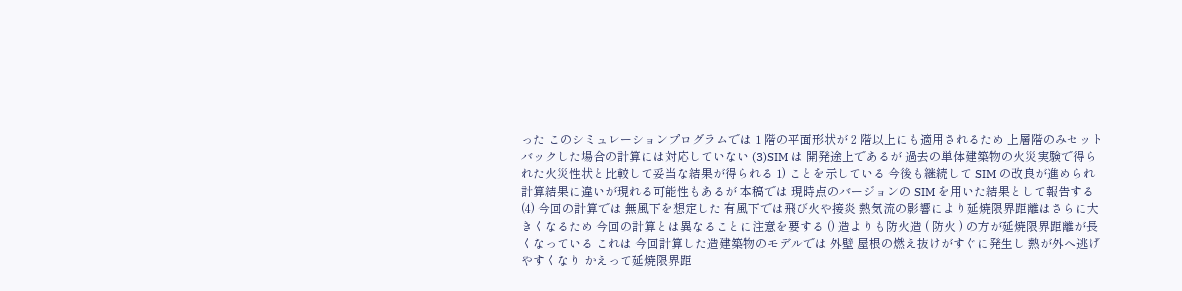った このシミュレーションプログラムでは 1 階の平面形状が 2 階以上にも適用されるため 上層階のみセットバックした場合の計算には対応していない (3)SIM は 開発途上であるが 過去の単体建築物の火災実験で得られた火災性状と比較して妥当な結果が得られる 1) ことを示している 今後も継続して SIM の改良が進められ 計算結果に違いが現れる可能性もあるが 本稿では 現時点のバージョンの SIM を用いた結果として報告する (4) 今回の計算では 無風下を想定した 有風下では飛び火や接炎 熱気流の影響により延焼限界距離はさらに大きくなるため 今回の計算とは異なることに注意を要する () 造よりも防火造 ( 防火 ) の方が延焼限界距離が長くなっている これは 今回計算した造建築物のモデルでは 外壁 屋根の燃え抜けがすぐに発生し 熱が外へ逃げやすくなり かえって延焼限界距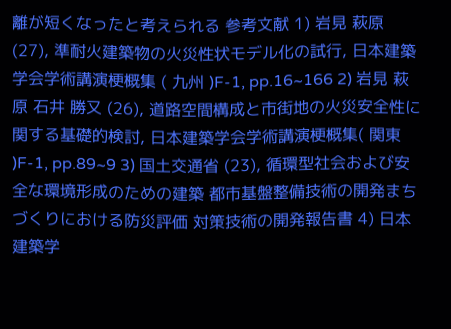離が短くなったと考えられる 参考文献 1) 岩見 萩原 (27), 準耐火建築物の火災性状モデル化の試行, 日本建築学会学術講演梗概集 ( 九州 )F-1, pp.16~166 2) 岩見 萩原 石井 勝又 (26), 道路空間構成と市街地の火災安全性に関する基礎的検討, 日本建築学会学術講演梗概集( 関東 )F-1, pp.89~9 3) 国土交通省 (23), 循環型社会および安全な環境形成のための建築 都市基盤整備技術の開発まちづくりにおける防災評価 対策技術の開発報告書 4) 日本建築学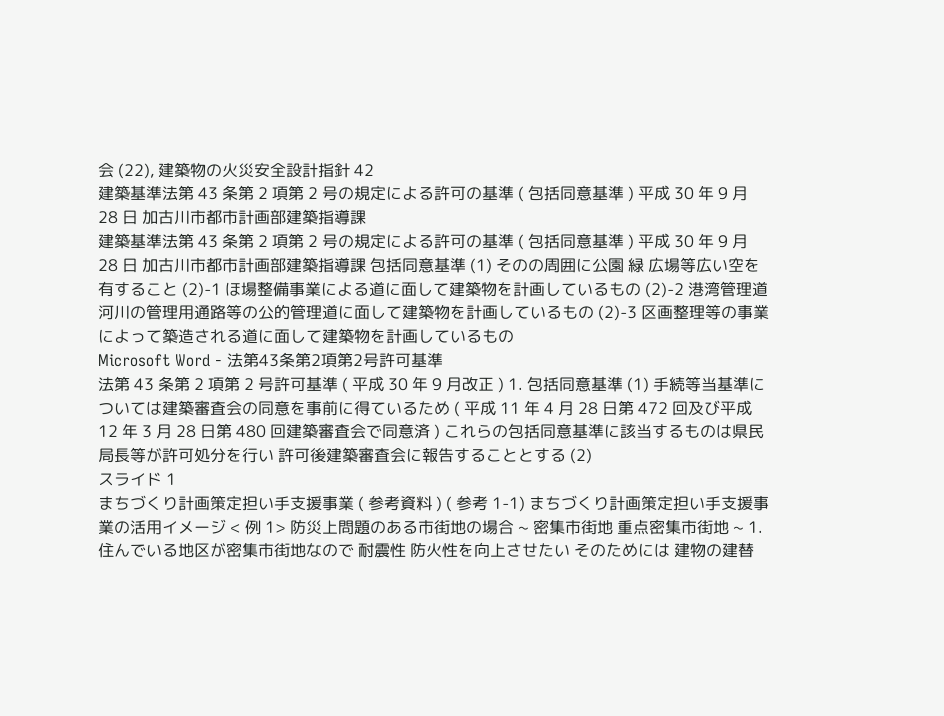会 (22), 建築物の火災安全設計指針 42
建築基準法第 43 条第 2 項第 2 号の規定による許可の基準 ( 包括同意基準 ) 平成 30 年 9 月 28 日 加古川市都市計画部建築指導課
建築基準法第 43 条第 2 項第 2 号の規定による許可の基準 ( 包括同意基準 ) 平成 30 年 9 月 28 日 加古川市都市計画部建築指導課 包括同意基準 (1) そのの周囲に公園 緑 広場等広い空を有すること (2)-1 ほ場整備事業による道に面して建築物を計画しているもの (2)-2 港湾管理道 河川の管理用通路等の公的管理道に面して建築物を計画しているもの (2)-3 区画整理等の事業によって築造される道に面して建築物を計画しているもの
Microsoft Word - 法第43条第2項第2号許可基準
法第 43 条第 2 項第 2 号許可基準 ( 平成 30 年 9 月改正 ) 1. 包括同意基準 (1) 手続等当基準については建築審査会の同意を事前に得ているため ( 平成 11 年 4 月 28 日第 472 回及び平成 12 年 3 月 28 日第 480 回建築審査会で同意済 ) これらの包括同意基準に該当するものは県民局長等が許可処分を行い 許可後建築審査会に報告することとする (2)
スライド 1
まちづくり計画策定担い手支援事業 ( 参考資料 ) ( 参考 1-1) まちづくり計画策定担い手支援事業の活用イメージ < 例 1> 防災上問題のある市街地の場合 ~ 密集市街地 重点密集市街地 ~ 1. 住んでいる地区が密集市街地なので 耐震性 防火性を向上させたい そのためには 建物の建替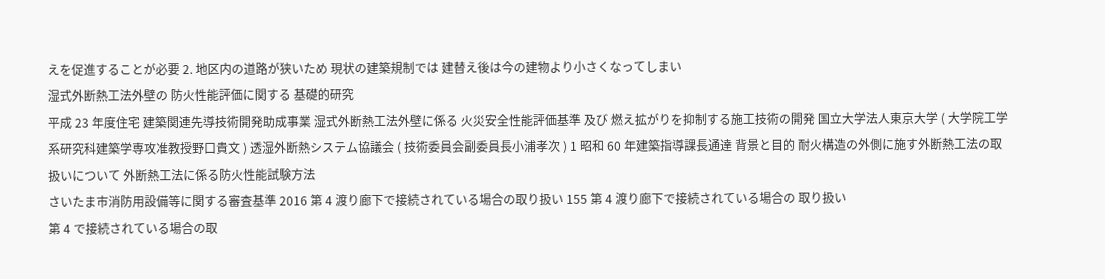えを促進することが必要 2. 地区内の道路が狭いため 現状の建築規制では 建替え後は今の建物より小さくなってしまい
湿式外断熱工法外壁の 防火性能評価に関する 基礎的研究
平成 23 年度住宅 建築関連先導技術開発助成事業 湿式外断熱工法外壁に係る 火災安全性能評価基準 及び 燃え拡がりを抑制する施工技術の開発 国立大学法人東京大学 ( 大学院工学系研究科建築学専攻准教授野口貴文 ) 透湿外断熱システム協議会 ( 技術委員会副委員長小浦孝次 ) 1 昭和 60 年建築指導課長通達 背景と目的 耐火構造の外側に施す外断熱工法の取扱いについて 外断熱工法に係る防火性能試験方法
さいたま市消防用設備等に関する審査基準 2016 第 4 渡り廊下で接続されている場合の取り扱い 155 第 4 渡り廊下で接続されている場合の 取り扱い
第 4 で接続されている場合の取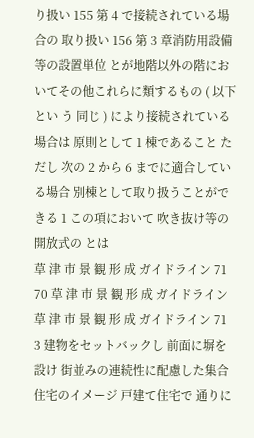り扱い 155 第 4 で接続されている場合の 取り扱い 156 第 3 章消防用設備等の設置単位 とが地階以外の階においてその他これらに類するもの ( 以下 とい う 同じ ) により接続されている場合は 原則として 1 棟であること ただし 次の 2 から 6 までに適合している場合 別棟として取り扱うことができる 1 この項において 吹き抜け等の開放式の とは
草 津 市 景 観 形 成 ガイドライン 71
70 草 津 市 景 観 形 成 ガイドライン 草 津 市 景 観 形 成 ガイドライン 71 3 建物をセットバックし 前面に塀を設け 街並みの連続性に配慮した集合住宅のイメージ 戸建て住宅で 通りに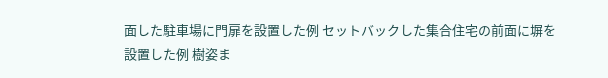面した駐車場に門扉を設置した例 セットバックした集合住宅の前面に塀を設置した例 樹姿ま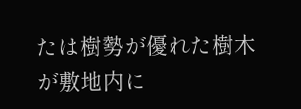たは樹勢が優れた樹木が敷地内に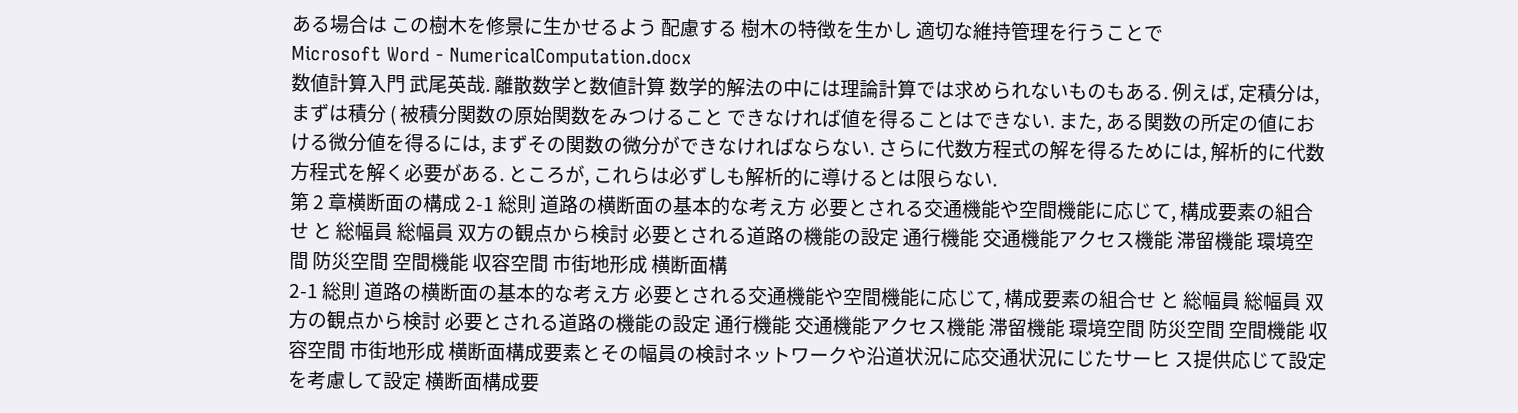ある場合は この樹木を修景に生かせるよう 配慮する 樹木の特徴を生かし 適切な維持管理を行うことで
Microsoft Word - NumericalComputation.docx
数値計算入門 武尾英哉. 離散数学と数値計算 数学的解法の中には理論計算では求められないものもある. 例えば, 定積分は, まずは積分 ( 被積分関数の原始関数をみつけること できなければ値を得ることはできない. また, ある関数の所定の値における微分値を得るには, まずその関数の微分ができなければならない. さらに代数方程式の解を得るためには, 解析的に代数方程式を解く必要がある. ところが, これらは必ずしも解析的に導けるとは限らない.
第 2 章横断面の構成 2-1 総則 道路の横断面の基本的な考え方 必要とされる交通機能や空間機能に応じて, 構成要素の組合せ と 総幅員 総幅員 双方の観点から検討 必要とされる道路の機能の設定 通行機能 交通機能アクセス機能 滞留機能 環境空間 防災空間 空間機能 収容空間 市街地形成 横断面構
2-1 総則 道路の横断面の基本的な考え方 必要とされる交通機能や空間機能に応じて, 構成要素の組合せ と 総幅員 総幅員 双方の観点から検討 必要とされる道路の機能の設定 通行機能 交通機能アクセス機能 滞留機能 環境空間 防災空間 空間機能 収容空間 市街地形成 横断面構成要素とその幅員の検討ネットワークや沿道状況に応交通状況にじたサーヒ ス提供応じて設定を考慮して設定 横断面構成要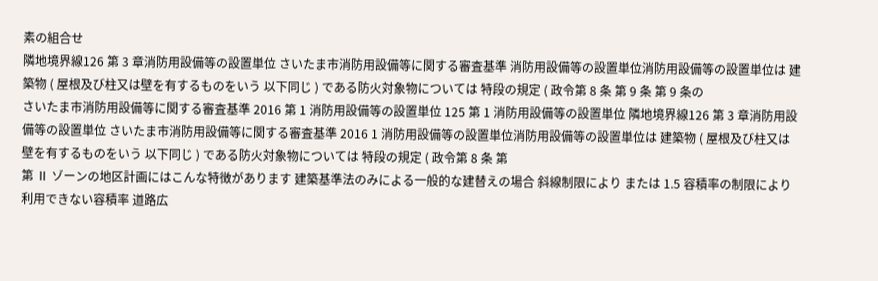素の組合せ
隣地境界線126 第 3 章消防用設備等の設置単位 さいたま市消防用設備等に関する審査基準 消防用設備等の設置単位消防用設備等の設置単位は 建築物 ( 屋根及び柱又は壁を有するものをいう 以下同じ ) である防火対象物については 特段の規定 ( 政令第 8 条 第 9 条 第 9 条の
さいたま市消防用設備等に関する審査基準 2016 第 1 消防用設備等の設置単位 125 第 1 消防用設備等の設置単位 隣地境界線126 第 3 章消防用設備等の設置単位 さいたま市消防用設備等に関する審査基準 2016 1 消防用設備等の設置単位消防用設備等の設置単位は 建築物 ( 屋根及び柱又は壁を有するものをいう 以下同じ ) である防火対象物については 特段の規定 ( 政令第 8 条 第
第 Ⅱ ゾーンの地区計画にはこんな特徴があります 建築基準法のみによる一般的な建替えの場合 斜線制限により または 1.5 容積率の制限により 利用できない容積率 道路広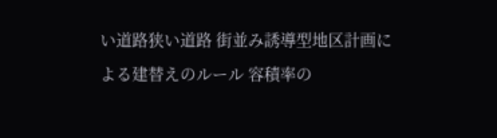い道路狭い道路 街並み誘導型地区計画による建替えのルール 容積率の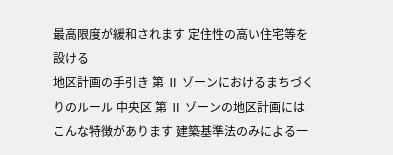最高限度が緩和されます 定住性の高い住宅等を設ける
地区計画の手引き 第 Ⅱ ゾーンにおけるまちづくりのルール 中央区 第 Ⅱ ゾーンの地区計画にはこんな特徴があります 建築基準法のみによる一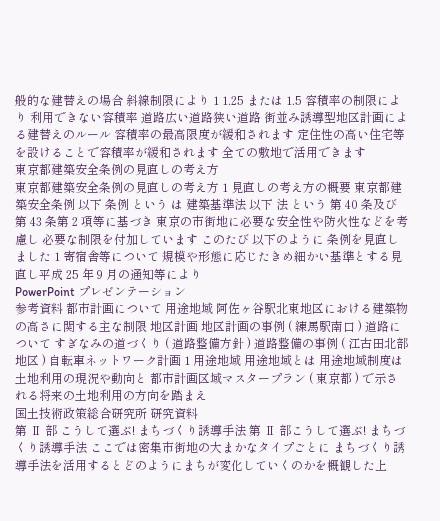般的な建替えの場合 斜線制限により 1 1.25 または 1.5 容積率の制限により 利用できない容積率 道路広い道路狭い道路 街並み誘導型地区計画による建替えのルール 容積率の最高限度が緩和されます 定住性の高い住宅等を設けることで容積率が緩和されます 全ての敷地で活用できます
東京都建築安全条例の見直しの考え方
東京都建築安全条例の見直しの考え方 1 見直しの考え方の概要 東京都建築安全条例 以下 条例 という は 建築基準法 以下 法 という 第 40 条及び第 43 条第 2 項等に基づき 東京の市街地に必要な安全性や防火性などを考慮し 必要な制限を付加しています このたび 以下のように 条例を見直しました 1 寄宿舎等について 規模や形態に応じたきめ細かい基準とする見直し平成 25 年 9 月の通知等により
PowerPoint プレゼンテーション
参考資料 都市計画について 用途地域 阿佐ヶ谷駅北東地区における建築物の高さに関する主な制限 地区計画 地区計画の事例 ( 練馬駅南口 ) 道路について すぎなみの道づくり ( 道路整備方針 ) 道路整備の事例 ( 江古田北部地区 ) 自転車ネットワーク計画 1 用途地域 用途地域とは 用途地域制度は 土地利用の現況や動向と 都市計画区域マスタープラン ( 東京都 ) で示される将来の土地利用の方向を踏まえ
国土技術政策総合研究所 研究資料
第 Ⅱ 部 こうして選ぶ! まちづくり誘導手法 第 Ⅱ 部こうして選ぶ! まちづくり誘導手法 ここでは密集市街地の大まかなタイプごとに まちづくり誘導手法を活用するとどのようにまちが変化していくのかを概観した上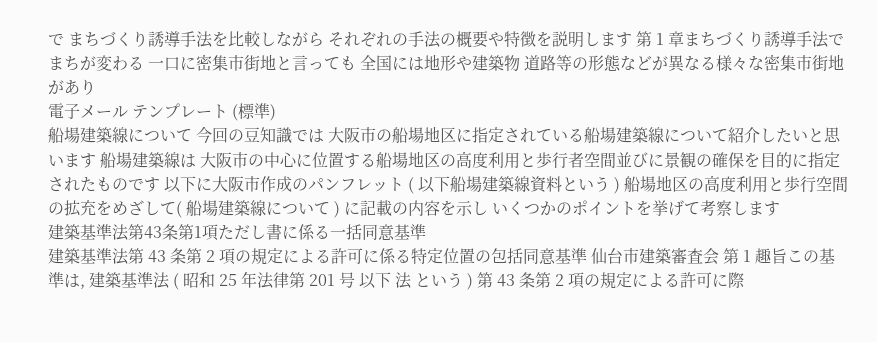で まちづくり誘導手法を比較しながら それぞれの手法の概要や特徴を説明します 第 1 章まちづくり誘導手法でまちが変わる 一口に密集市街地と言っても 全国には地形や建築物 道路等の形態などが異なる様々な密集市街地があり
電子メール テンプレート (標準)
船場建築線について 今回の豆知識では 大阪市の船場地区に指定されている船場建築線について紹介したいと思います 船場建築線は 大阪市の中心に位置する船場地区の高度利用と歩行者空間並びに景観の確保を目的に指定されたものです 以下に大阪市作成のパンフレット ( 以下船場建築線資料という ) 船場地区の高度利用と歩行空間の拡充をめざして( 船場建築線について ) に記載の内容を示し いくつかのポイントを挙げて考察します
建築基準法第43条第1項ただし書に係る一括同意基準
建築基準法第 43 条第 2 項の規定による許可に係る特定位置の包括同意基準 仙台市建築審査会 第 1 趣旨この基準は, 建築基準法 ( 昭和 25 年法律第 201 号 以下 法 という ) 第 43 条第 2 項の規定による許可に際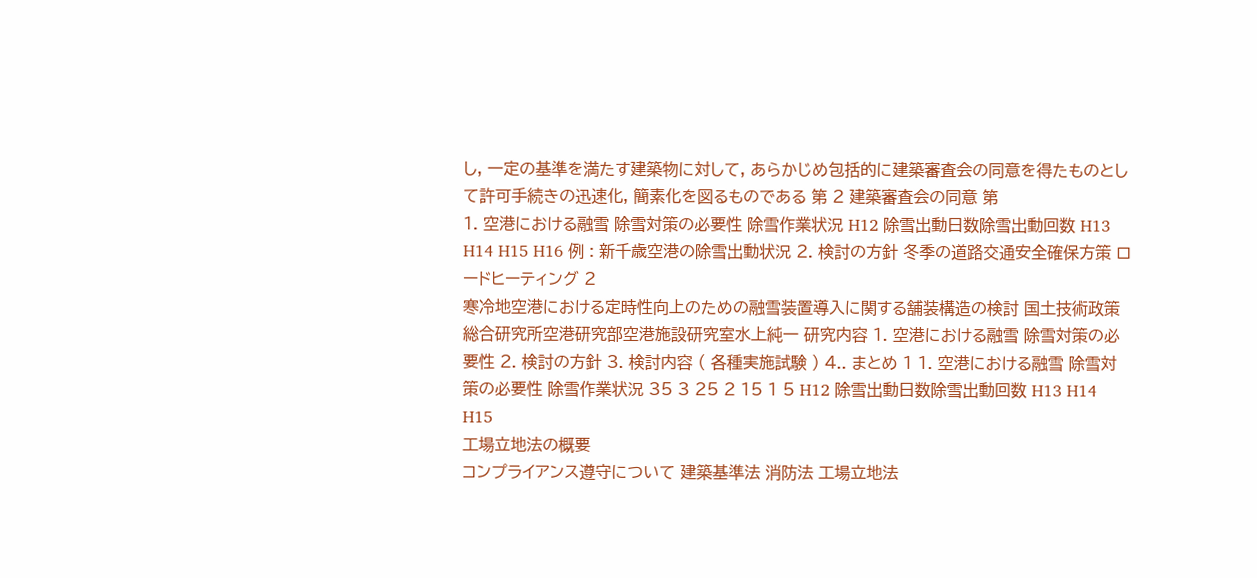し, 一定の基準を満たす建築物に対して, あらかじめ包括的に建築審査会の同意を得たものとして許可手続きの迅速化, 簡素化を図るものである 第 2 建築審査会の同意 第
1. 空港における融雪 除雪対策の必要性 除雪作業状況 H12 除雪出動日数除雪出動回数 H13 H14 H15 H16 例 : 新千歳空港の除雪出動状況 2. 検討の方針 冬季の道路交通安全確保方策 ロードヒーティング 2
寒冷地空港における定時性向上のための融雪装置導入に関する舗装構造の検討 国土技術政策総合研究所空港研究部空港施設研究室水上純一 研究内容 1. 空港における融雪 除雪対策の必要性 2. 検討の方針 3. 検討内容 ( 各種実施試験 ) 4.. まとめ 1 1. 空港における融雪 除雪対策の必要性 除雪作業状況 35 3 25 2 15 1 5 H12 除雪出動日数除雪出動回数 H13 H14 H15
工場立地法の概要
コンプライアンス遵守について 建築基準法 消防法 工場立地法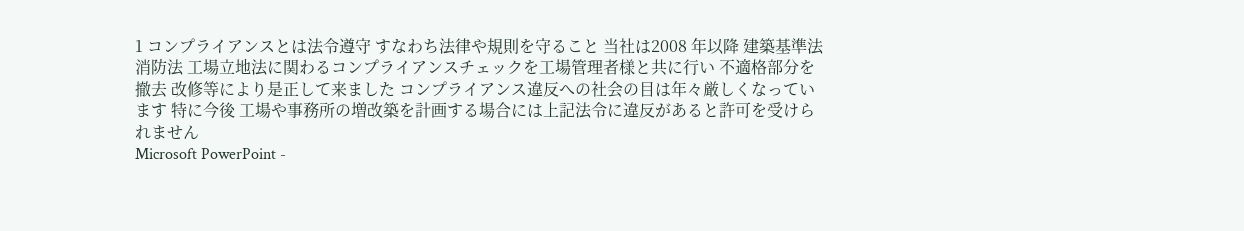1 コンプライアンスとは法令遵守 すなわち法律や規則を守ること 当社は2008 年以降 建築基準法 消防法 工場立地法に関わるコンプライアンスチェックを工場管理者様と共に行い 不適格部分を撤去 改修等により是正して来ました コンプライアンス違反への社会の目は年々厳しくなっています 特に今後 工場や事務所の増改築を計画する場合には上記法令に違反があると許可を受けられません
Microsoft PowerPoint -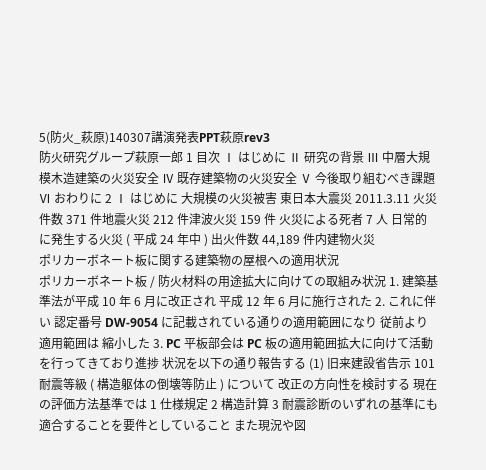5(防火_萩原)140307講演発表PPT萩原rev3
防火研究グループ萩原一郎 1 目次 Ⅰ はじめに Ⅱ 研究の背景 Ⅲ 中層大規模木造建築の火災安全 Ⅳ 既存建築物の火災安全 Ⅴ 今後取り組むべき課題 Ⅵ おわりに 2 Ⅰ はじめに 大規模の火災被害 東日本大震災 2011.3.11 火災件数 371 件地震火災 212 件津波火災 159 件 火災による死者 7 人 日常的に発生する火災 ( 平成 24 年中 ) 出火件数 44,189 件内建物火災
ポリカーボネート板に関する建築物の屋根への適用状況
ポリカーボネート板 / 防火材料の用途拡大に向けての取組み状況 1. 建築基準法が平成 10 年 6 月に改正され 平成 12 年 6 月に施行された 2. これに伴い 認定番号 DW-9054 に記載されている通りの適用範囲になり 従前より適用範囲は 縮小した 3. PC 平板部会は PC 板の適用範囲拡大に向けて活動を行ってきており進捗 状況を以下の通り報告する (1) 旧来建設省告示 101
耐震等級 ( 構造躯体の倒壊等防止 ) について 改正の方向性を検討する 現在の評価方法基準では 1 仕様規定 2 構造計算 3 耐震診断のいずれの基準にも適合することを要件としていること また現況や図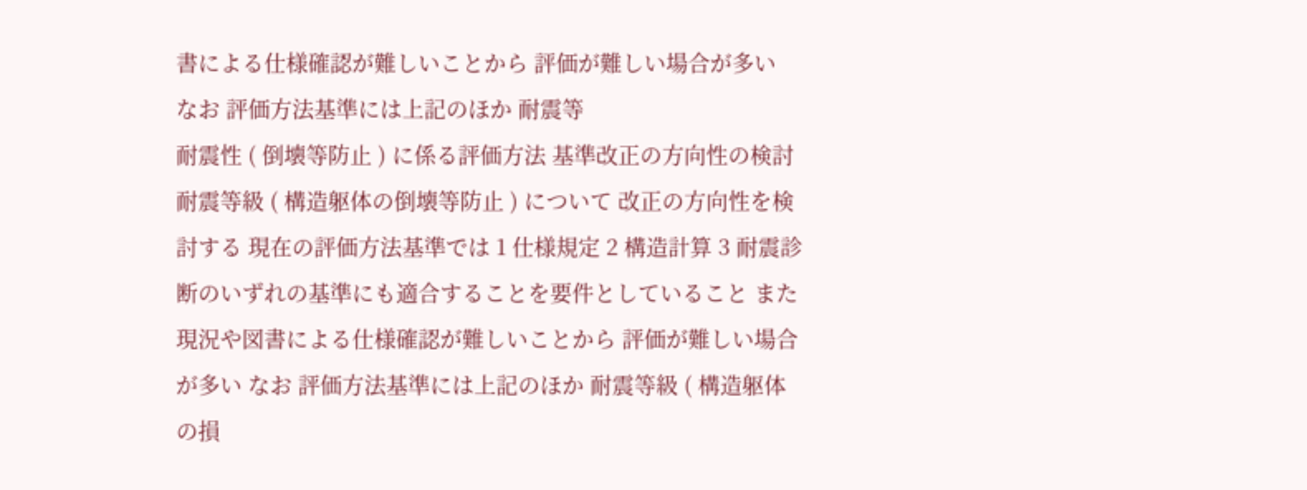書による仕様確認が難しいことから 評価が難しい場合が多い なお 評価方法基準には上記のほか 耐震等
耐震性 ( 倒壊等防止 ) に係る評価方法 基準改正の方向性の検討 耐震等級 ( 構造躯体の倒壊等防止 ) について 改正の方向性を検討する 現在の評価方法基準では 1 仕様規定 2 構造計算 3 耐震診断のいずれの基準にも適合することを要件としていること また現況や図書による仕様確認が難しいことから 評価が難しい場合が多い なお 評価方法基準には上記のほか 耐震等級 ( 構造躯体の損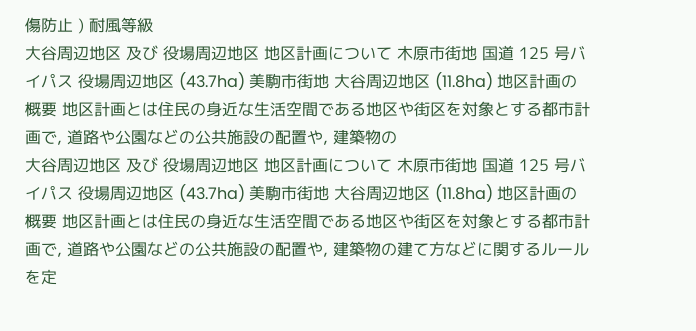傷防止 ) 耐風等級
大谷周辺地区 及び 役場周辺地区 地区計画について 木原市街地 国道 125 号バイパス 役場周辺地区 (43.7ha) 美駒市街地 大谷周辺地区 (11.8ha) 地区計画の概要 地区計画とは住民の身近な生活空間である地区や街区を対象とする都市計画で, 道路や公園などの公共施設の配置や, 建築物の
大谷周辺地区 及び 役場周辺地区 地区計画について 木原市街地 国道 125 号バイパス 役場周辺地区 (43.7ha) 美駒市街地 大谷周辺地区 (11.8ha) 地区計画の概要 地区計画とは住民の身近な生活空間である地区や街区を対象とする都市計画で, 道路や公園などの公共施設の配置や, 建築物の建て方などに関するルールを定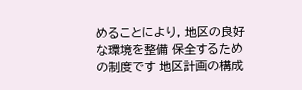めることにより, 地区の良好な環境を整備 保全するための制度です 地区計画の構成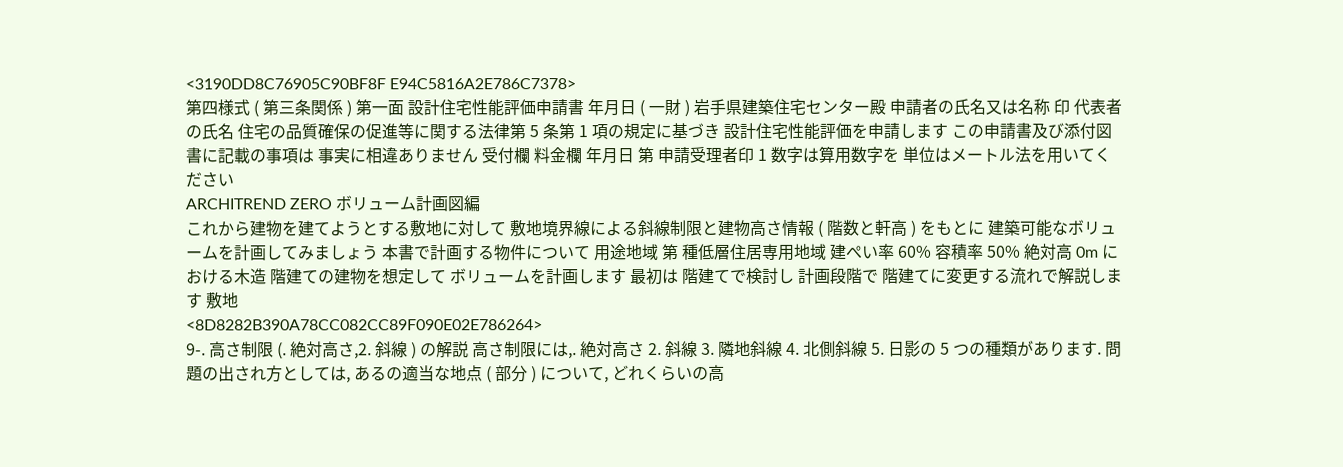<3190DD8C76905C90BF8F E94C5816A2E786C7378>
第四様式 ( 第三条関係 ) 第一面 設計住宅性能評価申請書 年月日 ( 一財 ) 岩手県建築住宅センター殿 申請者の氏名又は名称 印 代表者の氏名 住宅の品質確保の促進等に関する法律第 5 条第 1 項の規定に基づき 設計住宅性能評価を申請します この申請書及び添付図書に記載の事項は 事実に相違ありません 受付欄 料金欄 年月日 第 申請受理者印 1 数字は算用数字を 単位はメートル法を用いてください
ARCHITREND ZERO ボリューム計画図編
これから建物を建てようとする敷地に対して 敷地境界線による斜線制限と建物高さ情報 ( 階数と軒高 ) をもとに 建築可能なボリュームを計画してみましょう 本書で計画する物件について 用途地域 第 種低層住居専用地域 建ぺい率 60% 容積率 50% 絶対高 0m における木造 階建ての建物を想定して ボリュームを計画します 最初は 階建てで検討し 計画段階で 階建てに変更する流れで解説します 敷地
<8D8282B390A78CC082CC89F090E02E786264>
9-. 高さ制限 (. 絶対高さ,2. 斜線 ) の解説 高さ制限には,. 絶対高さ 2. 斜線 3. 隣地斜線 4. 北側斜線 5. 日影の 5 つの種類があります. 問題の出され方としては, あるの適当な地点 ( 部分 ) について, どれくらいの高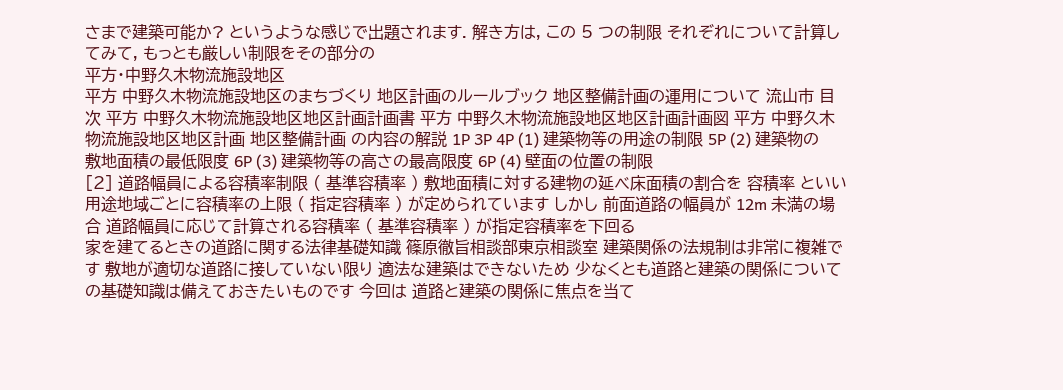さまで建築可能か? というような感じで出題されます. 解き方は, この 5 つの制限 それぞれについて計算してみて, もっとも厳しい制限をその部分の
平方・中野久木物流施設地区
平方 中野久木物流施設地区のまちづくり 地区計画のルールブック 地区整備計画の運用について 流山市 目 次 平方 中野久木物流施設地区地区計画計画書 平方 中野久木物流施設地区地区計画計画図 平方 中野久木物流施設地区地区計画 地区整備計画 の内容の解説 1P 3P 4P (1) 建築物等の用途の制限 5P (2) 建築物の敷地面積の最低限度 6P (3) 建築物等の高さの最高限度 6P (4) 壁面の位置の制限
[2] 道路幅員による容積率制限 ( 基準容積率 ) 敷地面積に対する建物の延べ床面積の割合を 容積率 といい 用途地域ごとに容積率の上限 ( 指定容積率 ) が定められています しかし 前面道路の幅員が 12m 未満の場合 道路幅員に応じて計算される容積率 ( 基準容積率 ) が指定容積率を下回る
家を建てるときの道路に関する法律基礎知識 篠原徹旨相談部東京相談室 建築関係の法規制は非常に複雑です 敷地が適切な道路に接していない限り 適法な建築はできないため 少なくとも道路と建築の関係についての基礎知識は備えておきたいものです 今回は 道路と建築の関係に焦点を当て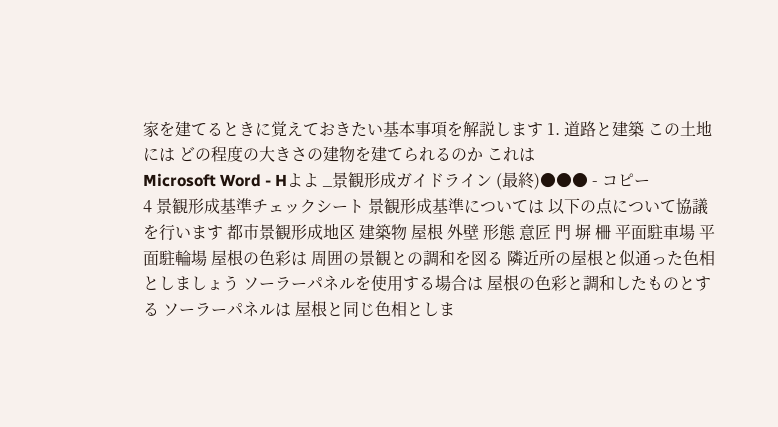家を建てるときに覚えておきたい基本事項を解説します 1. 道路と建築 この土地には どの程度の大きさの建物を建てられるのか これは
Microsoft Word - Hよよ _景観形成ガイドライン (最終)●●● - コピー
4 景観形成基準チェックシート 景観形成基準については 以下の点について協議を行います 都市景観形成地区 建築物 屋根 外壁 形態 意匠 門 塀 柵 平面駐車場 平面駐輪場 屋根の色彩は 周囲の景観との調和を図る 隣近所の屋根と似通った色相としましょう ソーラーパネルを使用する場合は 屋根の色彩と調和したものとする ソーラーパネルは 屋根と同じ色相としま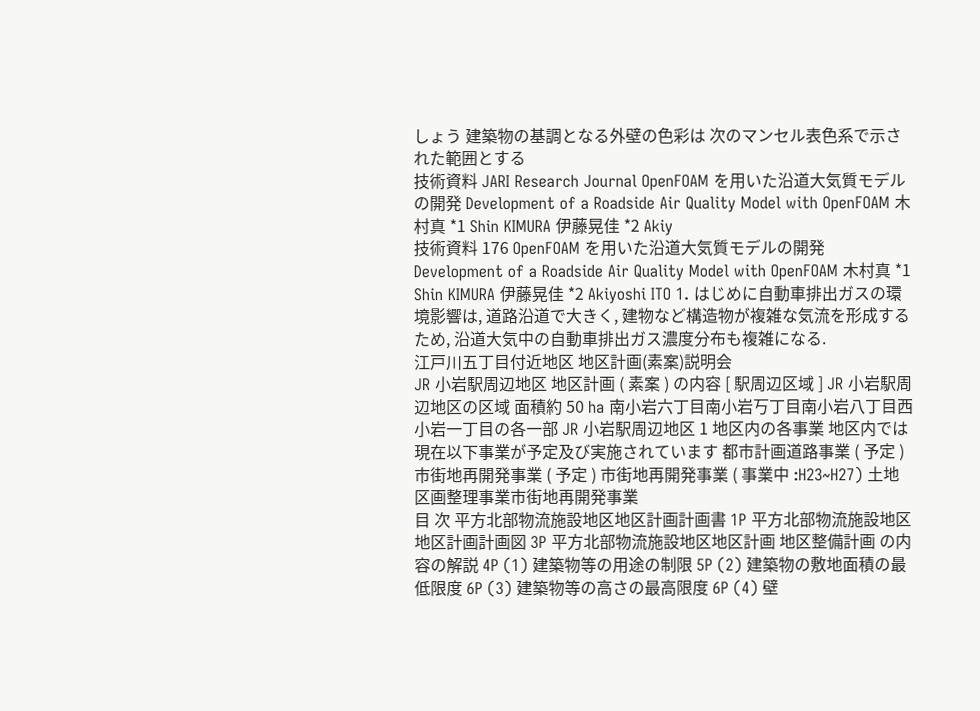しょう 建築物の基調となる外壁の色彩は 次のマンセル表色系で示された範囲とする
技術資料 JARI Research Journal OpenFOAM を用いた沿道大気質モデルの開発 Development of a Roadside Air Quality Model with OpenFOAM 木村真 *1 Shin KIMURA 伊藤晃佳 *2 Akiy
技術資料 176 OpenFOAM を用いた沿道大気質モデルの開発 Development of a Roadside Air Quality Model with OpenFOAM 木村真 *1 Shin KIMURA 伊藤晃佳 *2 Akiyoshi ITO 1. はじめに自動車排出ガスの環境影響は, 道路沿道で大きく, 建物など構造物が複雑な気流を形成するため, 沿道大気中の自動車排出ガス濃度分布も複雑になる.
江戸川五丁目付近地区 地区計画(素案)説明会
JR 小岩駅周辺地区 地区計画 ( 素案 ) の内容 [ 駅周辺区域 ] JR 小岩駅周辺地区の区域 面積約 50 ha 南小岩六丁目南小岩丂丁目南小岩八丁目西小岩一丁目の各一部 JR 小岩駅周辺地区 1 地区内の各事業 地区内では 現在以下事業が予定及び実施されています 都市計画道路事業 ( 予定 ) 市街地再開発事業 ( 予定 ) 市街地再開発事業 ( 事業中 :H23~H27) 土地区画整理事業市街地再開発事業
目 次 平方北部物流施設地区地区計画計画書 1P 平方北部物流施設地区地区計画計画図 3P 平方北部物流施設地区地区計画 地区整備計画 の内容の解説 4P (1) 建築物等の用途の制限 5P (2) 建築物の敷地面積の最低限度 6P (3) 建築物等の高さの最高限度 6P (4) 壁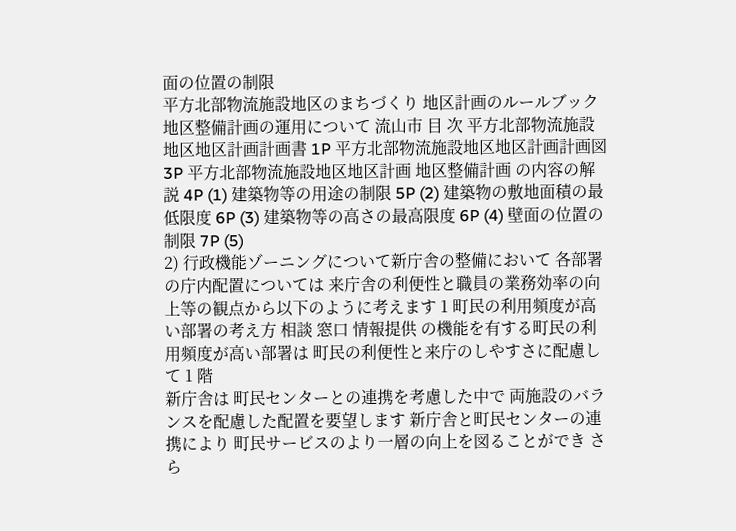面の位置の制限
平方北部物流施設地区のまちづくり 地区計画のルールブック 地区整備計画の運用について 流山市 目 次 平方北部物流施設地区地区計画計画書 1P 平方北部物流施設地区地区計画計画図 3P 平方北部物流施設地区地区計画 地区整備計画 の内容の解説 4P (1) 建築物等の用途の制限 5P (2) 建築物の敷地面積の最低限度 6P (3) 建築物等の高さの最高限度 6P (4) 壁面の位置の制限 7P (5)
2) 行政機能ゾーニングについて新庁舎の整備において 各部署の庁内配置については 来庁舎の利便性と職員の業務効率の向上等の観点から以下のように考えます 1 町民の利用頻度が高い部署の考え方 相談 窓口 情報提供 の機能を有する町民の利用頻度が高い部署は 町民の利便性と来庁のしやすさに配慮して 1 階
新庁舎は 町民センターとの連携を考慮した中で 両施設のバランスを配慮した配置を要望します 新庁舎と町民センターの連携により 町民サービスのより一層の向上を図ることができ さら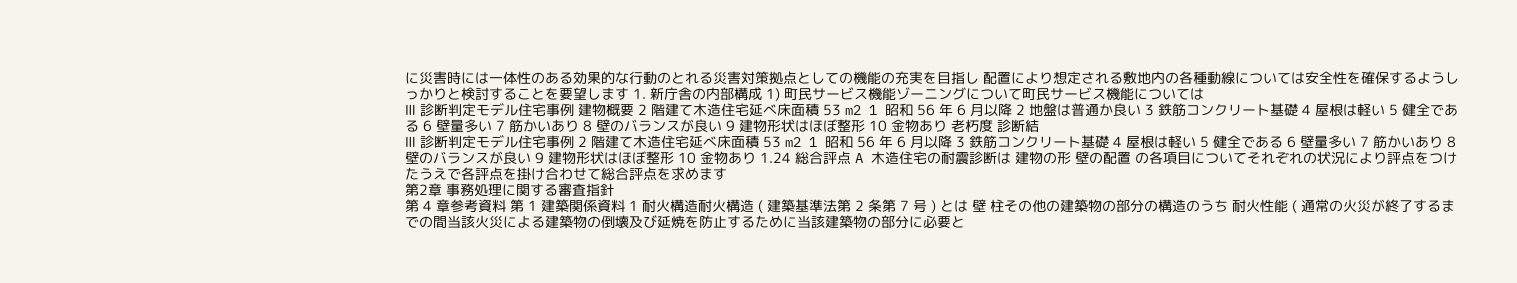に災害時には一体性のある効果的な行動のとれる災害対策拠点としての機能の充実を目指し 配置により想定される敷地内の各種動線については安全性を確保するようしっかりと検討することを要望します 1. 新庁舎の内部構成 1) 町民サービス機能ゾーニングについて町民サービス機能については
Ⅲ 診断判定モデル住宅事例 建物概要 2 階建て木造住宅延べ床面積 53 m2 1 昭和 56 年 6 月以降 2 地盤は普通か良い 3 鉄筋コンクリート基礎 4 屋根は軽い 5 健全である 6 壁量多い 7 筋かいあり 8 壁のバランスが良い 9 建物形状はほぼ整形 10 金物あり 老朽度 診断結
Ⅲ 診断判定モデル住宅事例 2 階建て木造住宅延べ床面積 53 m2 1 昭和 56 年 6 月以降 3 鉄筋コンクリート基礎 4 屋根は軽い 5 健全である 6 壁量多い 7 筋かいあり 8 壁のバランスが良い 9 建物形状はほぼ整形 10 金物あり 1.24 総合評点 A 木造住宅の耐震診断は 建物の形 壁の配置 の各項目についてそれぞれの状況により評点をつけたうえで各評点を掛け合わせて総合評点を求めます
第2章 事務処理に関する審査指針
第 4 章参考資料 第 1 建築関係資料 1 耐火構造耐火構造 ( 建築基準法第 2 条第 7 号 ) とは 壁 柱その他の建築物の部分の構造のうち 耐火性能 ( 通常の火災が終了するまでの間当該火災による建築物の倒壊及び延焼を防止するために当該建築物の部分に必要と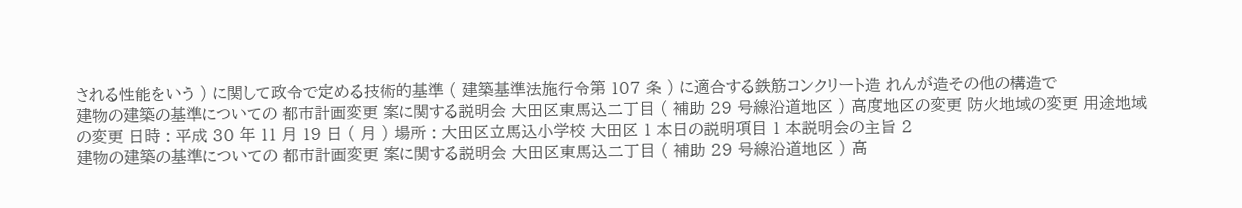される性能をいう ) に関して政令で定める技術的基準 ( 建築基準法施行令第 107 条 ) に適合する鉄筋コンクリート造 れんが造その他の構造で
建物の建築の基準についての 都市計画変更 案に関する説明会 大田区東馬込二丁目 ( 補助 29 号線沿道地区 ) 高度地区の変更 防火地域の変更 用途地域の変更 日時 : 平成 30 年 11 月 19 日 ( 月 ) 場所 : 大田区立馬込小学校 大田区 1 本日の説明項目 1 本説明会の主旨 2
建物の建築の基準についての 都市計画変更 案に関する説明会 大田区東馬込二丁目 ( 補助 29 号線沿道地区 ) 高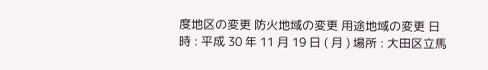度地区の変更 防火地域の変更 用途地域の変更 日時 : 平成 30 年 11 月 19 日 ( 月 ) 場所 : 大田区立馬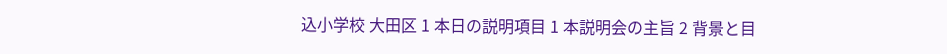込小学校 大田区 1 本日の説明項目 1 本説明会の主旨 2 背景と目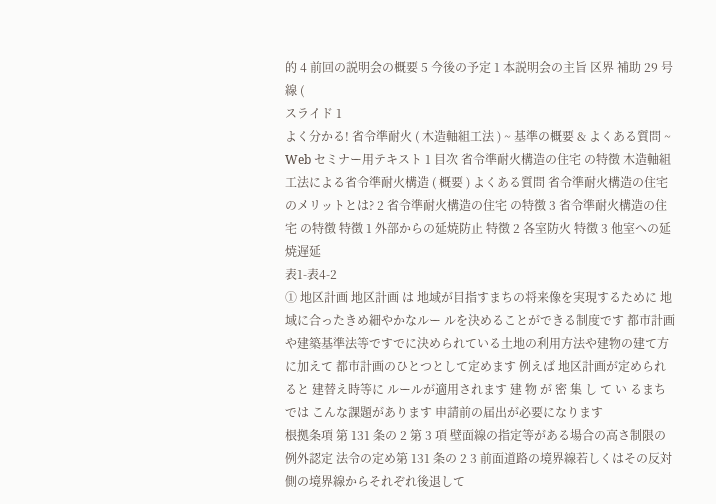的 4 前回の説明会の概要 5 今後の予定 1 本説明会の主旨 区界 補助 29 号線 (
スライド 1
よく分かる! 省令準耐火 ( 木造軸組工法 ) ~ 基準の概要 & よくある質問 ~ Web セミナー用テキスト 1 目次 省令準耐火構造の住宅 の特徴 木造軸組工法による省令準耐火構造 ( 概要 ) よくある質問 省令準耐火構造の住宅 のメリットとは? 2 省令準耐火構造の住宅 の特徴 3 省令準耐火構造の住宅 の特徴 特徴 1 外部からの延焼防止 特徴 2 各室防火 特徴 3 他室への延焼遅延
表1-表4-2
① 地区計画 地区計画 は 地域が目指すまちの将来像を実現するために 地域に合ったきめ細やかなルー ルを決めることができる制度です 都市計画や建築基準法等ですでに決められている土地の利用方法や建物の建て方に加えて 都市計画のひとつとして定めます 例えば 地区計画が定められると 建替え時等に ルールが適用されます 建 物 が 密 集 し て い るまちでは こんな課題があります 申請前の届出が必要になります
根拠条項 第 131 条の 2 第 3 項 壁面線の指定等がある場合の高さ制限の例外認定 法令の定め第 131 条の 2 3 前面道路の境界線若しくはその反対側の境界線からそれぞれ後退して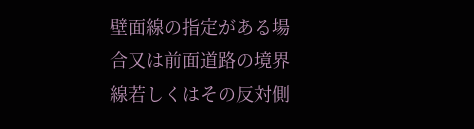壁面線の指定がある場合又は前面道路の境界線若しくはその反対側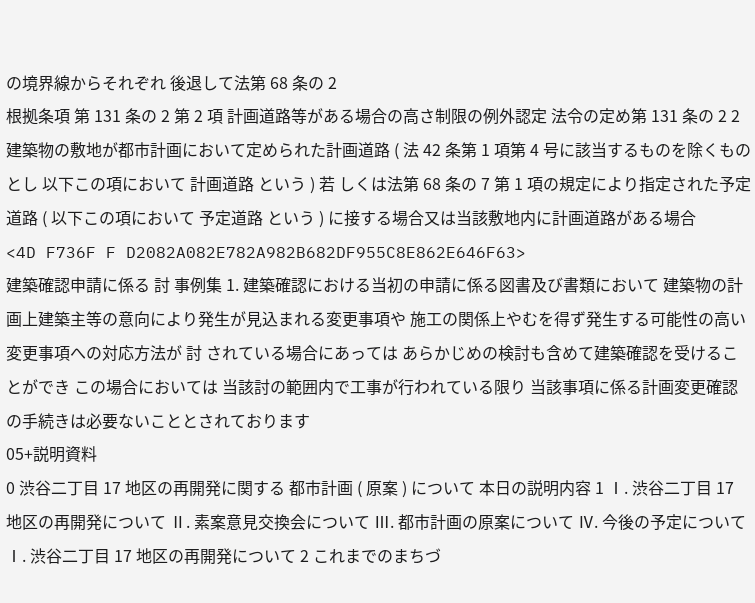の境界線からそれぞれ 後退して法第 68 条の 2
根拠条項 第 131 条の 2 第 2 項 計画道路等がある場合の高さ制限の例外認定 法令の定め第 131 条の 2 2 建築物の敷地が都市計画において定められた計画道路 ( 法 42 条第 1 項第 4 号に該当するものを除くものとし 以下この項において 計画道路 という ) 若 しくは法第 68 条の 7 第 1 項の規定により指定された予定道路 ( 以下この項において 予定道路 という ) に接する場合又は当該敷地内に計画道路がある場合
<4D F736F F D2082A082E782A982B682DF955C8E862E646F63>
建築確認申請に係る 討 事例集 1. 建築確認における当初の申請に係る図書及び書類において 建築物の計画上建築主等の意向により発生が見込まれる変更事項や 施工の関係上やむを得ず発生する可能性の高い変更事項への対応方法が 討 されている場合にあっては あらかじめの検討も含めて建築確認を受けることができ この場合においては 当該討の範囲内で工事が行われている限り 当該事項に係る計画変更確認の手続きは必要ないこととされております
05+説明資料
0 渋谷二丁目 17 地区の再開発に関する 都市計画 ( 原案 ) について 本日の説明内容 1 Ⅰ. 渋谷二丁目 17 地区の再開発について Ⅱ. 素案意見交換会について Ⅲ. 都市計画の原案について Ⅳ. 今後の予定について Ⅰ. 渋谷二丁目 17 地区の再開発について 2 これまでのまちづ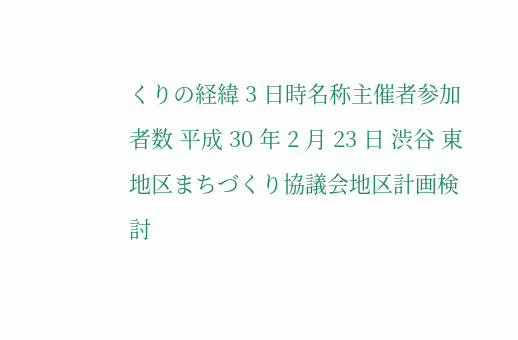くりの経緯 3 日時名称主催者参加者数 平成 30 年 2 月 23 日 渋谷 東地区まちづくり協議会地区計画検討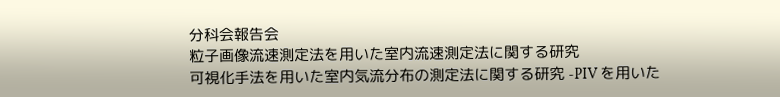分科会報告会
粒子画像流速測定法を用いた室内流速測定法に関する研究
可視化手法を用いた室内気流分布の測定法に関する研究 -PIV を用いた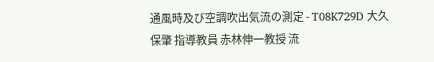通風時及び空調吹出気流の測定 - T08K729D 大久保肇 指導教員 赤林伸一教授 流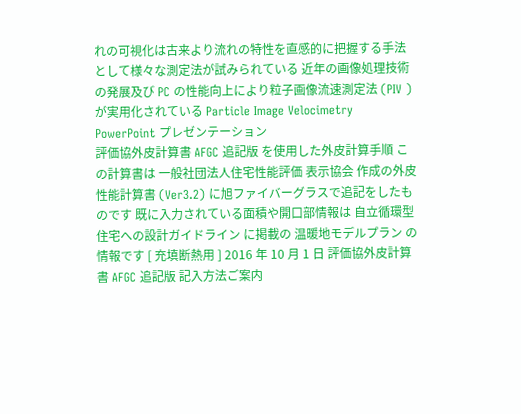れの可視化は古来より流れの特性を直感的に把握する手法として様々な測定法が試みられている 近年の画像処理技術の発展及び PC の性能向上により粒子画像流速測定法 (PIV ) が実用化されている Particle Image Velocimetry
PowerPoint プレゼンテーション
評価協外皮計算書 AFGC 追記版 を使用した外皮計算手順 この計算書は 一般社団法人住宅性能評価 表示協会 作成の外皮性能計算書 (Ver3.2) に旭ファイバーグラスで追記をしたものです 既に入力されている面積や開口部情報は 自立循環型住宅への設計ガイドライン に掲載の 温暖地モデルプラン の情報です [ 充填断熱用 ] 2016 年 10 月 1 日 評価協外皮計算書 AFGC 追記版 記入方法ご案内